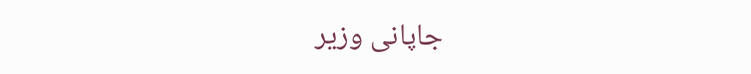جاپانی وزیر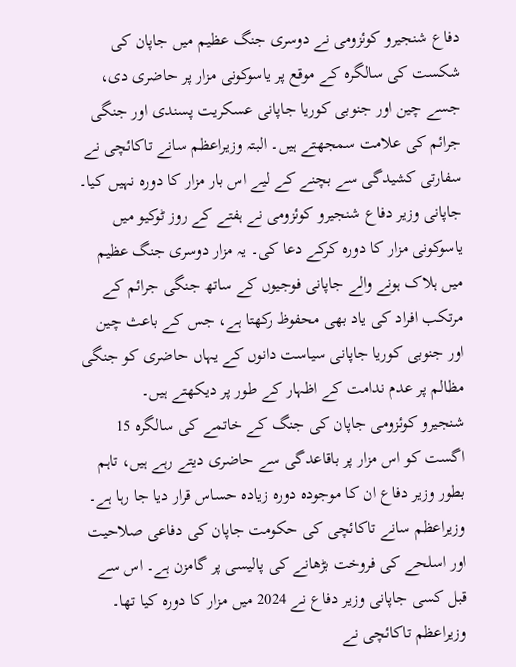دفاع شنجیرو کوئزومی نے دوسری جنگ عظیم میں جاپان کی شکست کی سالگرہ کے موقع پر یاسوکونی مزار پر حاضری دی، جسے چین اور جنوبی کوریا جاپانی عسکریت پسندی اور جنگی جرائم کی علامت سمجھتے ہیں۔ البتہ وزیراعظم سانے تاکائچی نے سفارتی کشیدگی سے بچنے کے لیے اس بار مزار کا دورہ نہیں کیا۔
جاپانی وزیر دفاع شنجیرو کوئزومی نے ہفتے کے روز ٹوکیو میں یاسوکونی مزار کا دورہ کرکے دعا کی۔ یہ مزار دوسری جنگ عظیم میں ہلاک ہونے والے جاپانی فوجیوں کے ساتھ جنگی جرائم کے مرتکب افراد کی یاد بھی محفوظ رکھتا ہے، جس کے باعث چین اور جنوبی کوریا جاپانی سیاست دانوں کے یہاں حاضری کو جنگی مظالم پر عدم ندامت کے اظہار کے طور پر دیکھتے ہیں۔
شنجیرو کوئزومی جاپان کی جنگ کے خاتمے کی سالگرہ 15 اگست کو اس مزار پر باقاعدگی سے حاضری دیتے رہے ہیں، تاہم بطور وزیر دفاع ان کا موجودہ دورہ زیادہ حساس قرار دیا جا رہا ہے۔ وزیراعظم سانے تاکائچی کی حکومت جاپان کی دفاعی صلاحیت اور اسلحے کی فروخت بڑھانے کی پالیسی پر گامزن ہے۔ اس سے قبل کسی جاپانی وزیر دفاع نے 2024 میں مزار کا دورہ کیا تھا۔
وزیراعظم تاکائچی نے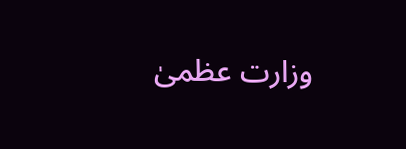وزارت عظمیٰ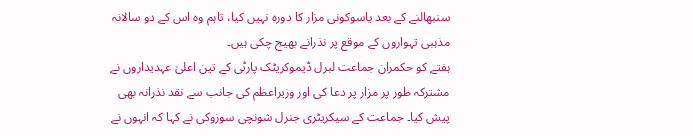سنبھالنے کے بعد یاسوکونی مزار کا دورہ نہیں کیا، تاہم وہ اس کے دو سالانہ مذہبی تہواروں کے موقع پر نذرانے بھیج چکی ہیں۔
ہفتے کو حکمران جماعت لبرل ڈیموکریٹک پارٹی کے تین اعلیٰ عہدیداروں نے مشترکہ طور پر مزار پر دعا کی اور وزیراعظم کی جانب سے نقد نذرانہ بھی پیش کیا۔ جماعت کے سیکریٹری جنرل شونچی سوزوکی نے کہا کہ انہوں نے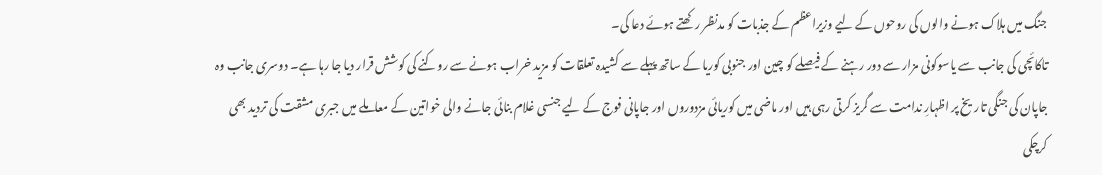جنگ میں ہلاک ہونے والوں کی روحوں کے لیے وزیراعظم کے جذبات کو مدنظر رکھتے ہوئے دعا کی۔
تاکائچی کی جانب سے یاسوکونی مزار سے دور رہنے کے فیصلے کو چین اور جنوبی کوریا کے ساتھ پہلے سے کشیدہ تعلقات کو مزید خراب ہونے سے روکنے کی کوشش قرار دیا جا رہا ہے۔ دوسری جانب وہ جاپان کی جنگی تاریخ پر اظہارِ ندامت سے گریز کرتی رہی ہیں اور ماضی میں کوریائی مزدوروں اور جاپانی فوج کے لیے جنسی غلام بنائی جانے والی خواتین کے معاملے میں جبری مشقت کی تردید بھی کرچکی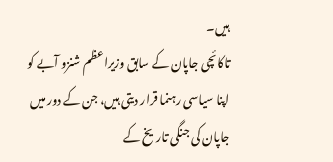ہیں۔
تاکائچی جاپان کے سابق وزیراعظم شنزو آبے کو اپنا سیاسی رہنما قرار دیتی ہیں، جن کے دور میں جاپان کی جنگی تاریخ کے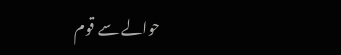حوالے سے قوم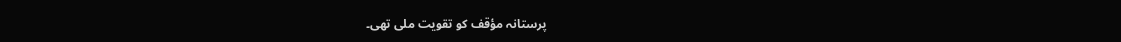پرستانہ مؤقف کو تقویت ملی تھی۔